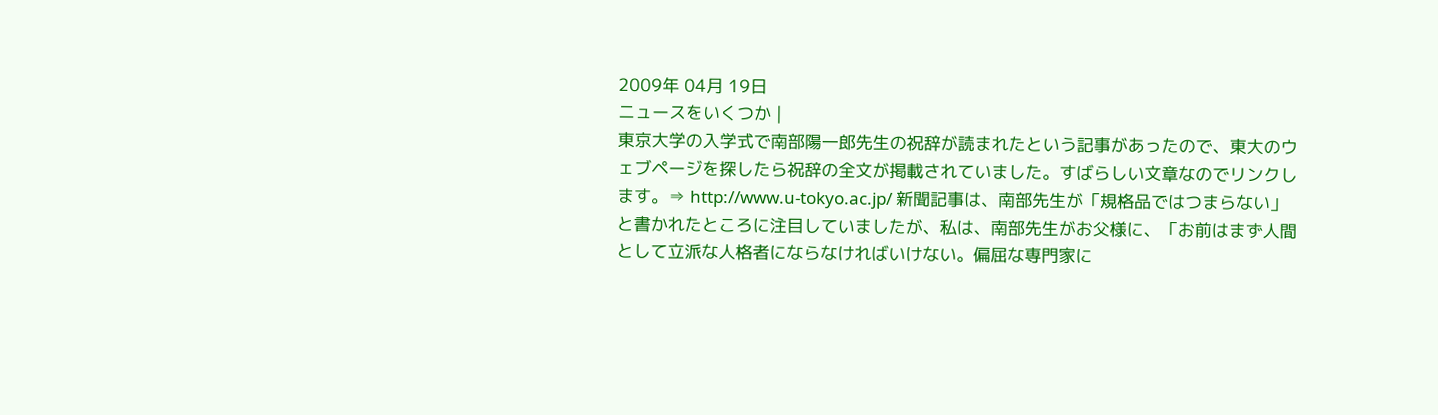2009年 04月 19日
ニュースをいくつか |
東京大学の入学式で南部陽一郎先生の祝辞が読まれたという記事があったので、東大のウェブページを探したら祝辞の全文が掲載されていました。すばらしい文章なのでリンクします。⇒ http://www.u-tokyo.ac.jp/ 新聞記事は、南部先生が「規格品ではつまらない」と書かれたところに注目していましたが、私は、南部先生がお父様に、「お前はまず人間として立派な人格者にならなければいけない。偏屈な専門家に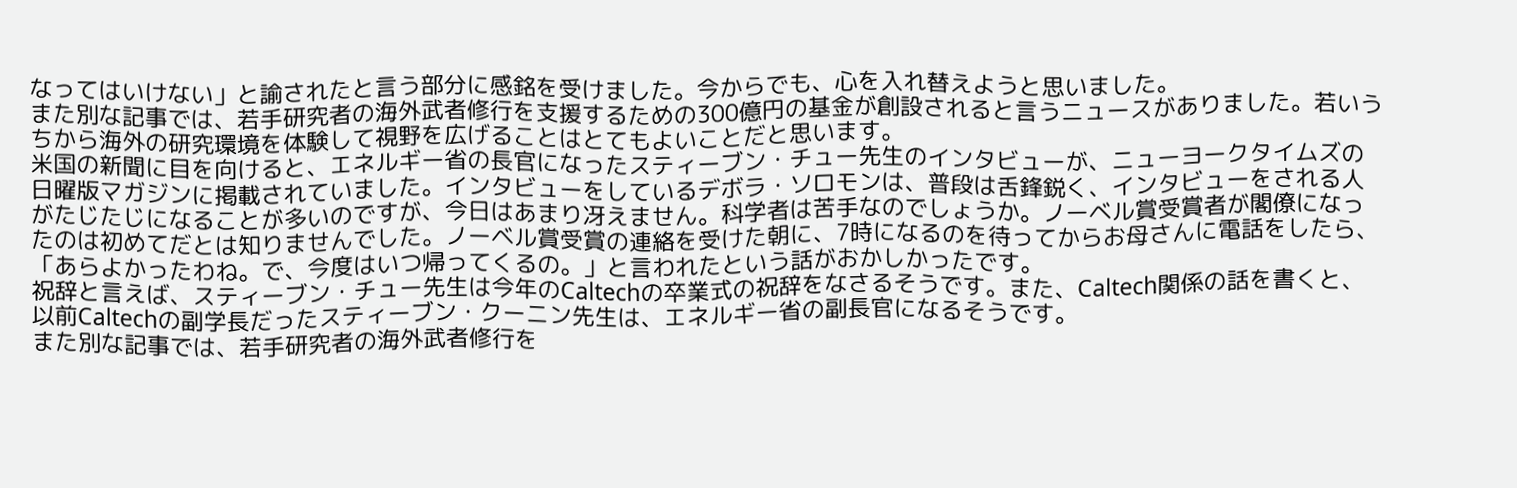なってはいけない」と諭されたと言う部分に感銘を受けました。今からでも、心を入れ替えようと思いました。
また別な記事では、若手研究者の海外武者修行を支援するための300億円の基金が創設されると言うニュースがありました。若いうちから海外の研究環境を体験して視野を広げることはとてもよいことだと思います。
米国の新聞に目を向けると、エネルギー省の長官になったスティーブン・チュー先生のインタビューが、ニューヨークタイムズの日曜版マガジンに掲載されていました。インタビューをしているデボラ・ソロモンは、普段は舌鋒鋭く、インタビューをされる人がたじたじになることが多いのですが、今日はあまり冴えません。科学者は苦手なのでしょうか。ノーベル賞受賞者が閣僚になったのは初めてだとは知りませんでした。ノーベル賞受賞の連絡を受けた朝に、7時になるのを待ってからお母さんに電話をしたら、「あらよかったわね。で、今度はいつ帰ってくるの。」と言われたという話がおかしかったです。
祝辞と言えば、スティーブン・チュー先生は今年のCaltechの卒業式の祝辞をなさるそうです。また、Caltech関係の話を書くと、以前Caltechの副学長だったスティーブン・クーニン先生は、エネルギー省の副長官になるそうです。
また別な記事では、若手研究者の海外武者修行を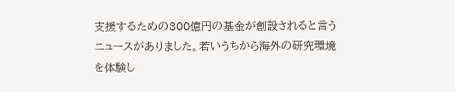支援するための300億円の基金が創設されると言うニュースがありました。若いうちから海外の研究環境を体験し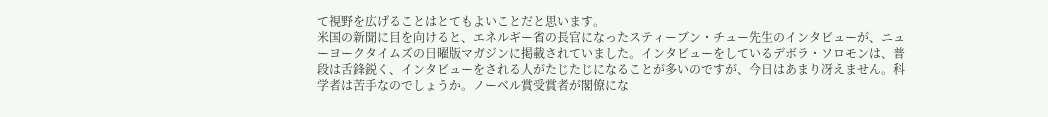て視野を広げることはとてもよいことだと思います。
米国の新聞に目を向けると、エネルギー省の長官になったスティーブン・チュー先生のインタビューが、ニューヨークタイムズの日曜版マガジンに掲載されていました。インタビューをしているデボラ・ソロモンは、普段は舌鋒鋭く、インタビューをされる人がたじたじになることが多いのですが、今日はあまり冴えません。科学者は苦手なのでしょうか。ノーベル賞受賞者が閣僚にな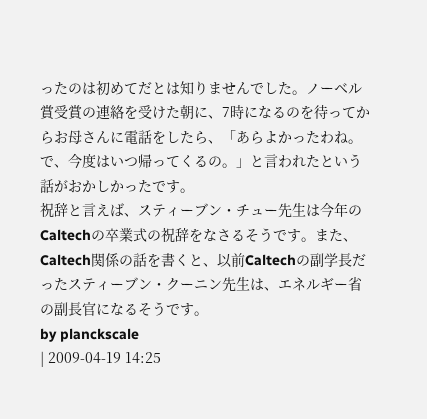ったのは初めてだとは知りませんでした。ノーベル賞受賞の連絡を受けた朝に、7時になるのを待ってからお母さんに電話をしたら、「あらよかったわね。で、今度はいつ帰ってくるの。」と言われたという話がおかしかったです。
祝辞と言えば、スティーブン・チュー先生は今年のCaltechの卒業式の祝辞をなさるそうです。また、Caltech関係の話を書くと、以前Caltechの副学長だったスティーブン・クーニン先生は、エネルギー省の副長官になるそうです。
by planckscale
| 2009-04-19 14:25